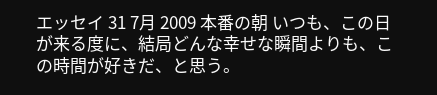エッセイ 31 7月 2009 本番の朝 いつも、この日が来る度に、結局どんな幸せな瞬間よりも、この時間が好きだ、と思う。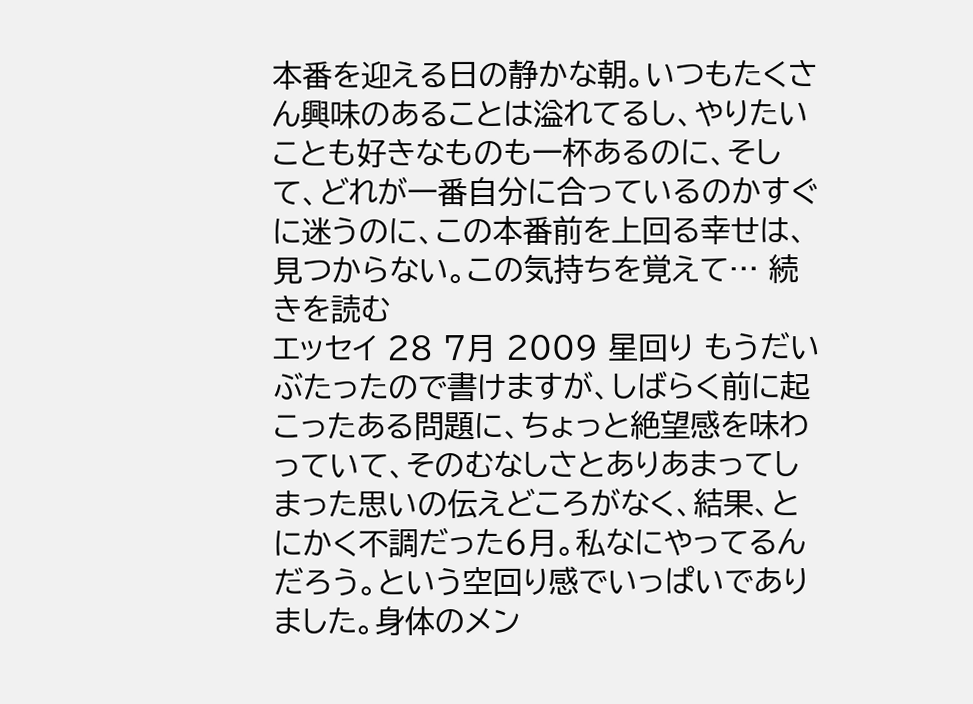本番を迎える日の静かな朝。いつもたくさん興味のあることは溢れてるし、やりたいことも好きなものも一杯あるのに、そして、どれが一番自分に合っているのかすぐに迷うのに、この本番前を上回る幸せは、見つからない。この気持ちを覚えて… 続きを読む
エッセイ 28 7月 2009 星回り もうだいぶたったので書けますが、しばらく前に起こったある問題に、ちょっと絶望感を味わっていて、そのむなしさとありあまってしまった思いの伝えどころがなく、結果、とにかく不調だった6月。私なにやってるんだろう。という空回り感でいっぱいでありました。身体のメン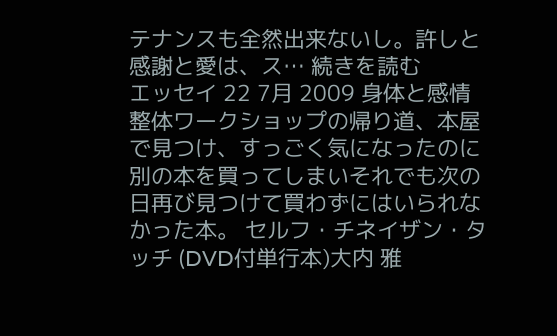テナンスも全然出来ないし。許しと感謝と愛は、ス… 続きを読む
エッセイ 22 7月 2009 身体と感情 整体ワークショップの帰り道、本屋で見つけ、すっごく気になったのに別の本を買ってしまいそれでも次の日再び見つけて買わずにはいられなかった本。 セルフ・チネイザン・タッチ (DVD付単行本)大内 雅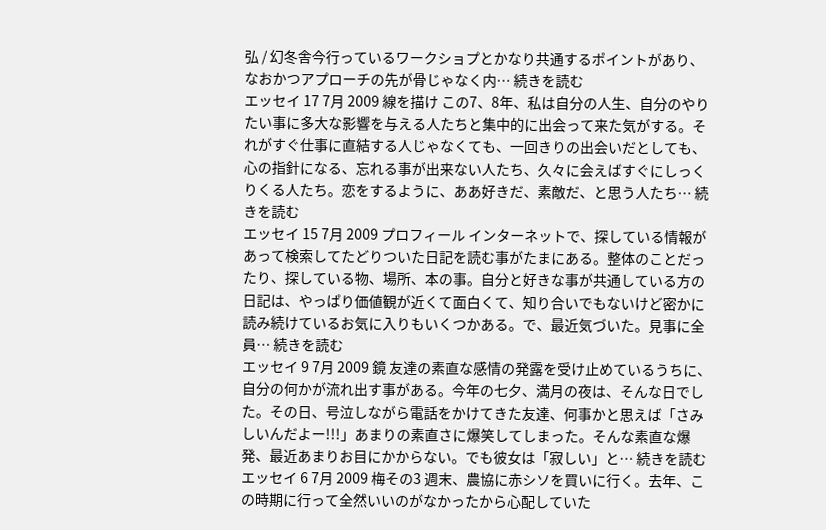弘 / 幻冬舎今行っているワークショプとかなり共通するポイントがあり、なおかつアプローチの先が骨じゃなく内… 続きを読む
エッセイ 17 7月 2009 線を描け この7、8年、私は自分の人生、自分のやりたい事に多大な影響を与える人たちと集中的に出会って来た気がする。それがすぐ仕事に直結する人じゃなくても、一回きりの出会いだとしても、心の指針になる、忘れる事が出来ない人たち、久々に会えばすぐにしっくりくる人たち。恋をするように、ああ好きだ、素敵だ、と思う人たち… 続きを読む
エッセイ 15 7月 2009 プロフィール インターネットで、探している情報があって検索してたどりついた日記を読む事がたまにある。整体のことだったり、探している物、場所、本の事。自分と好きな事が共通している方の日記は、やっぱり価値観が近くて面白くて、知り合いでもないけど密かに読み続けているお気に入りもいくつかある。で、最近気づいた。見事に全員… 続きを読む
エッセイ 9 7月 2009 鏡 友達の素直な感情の発露を受け止めているうちに、自分の何かが流れ出す事がある。今年の七夕、満月の夜は、そんな日でした。その日、号泣しながら電話をかけてきた友達、何事かと思えば「さみしいんだよー!!!」あまりの素直さに爆笑してしまった。そんな素直な爆発、最近あまりお目にかからない。でも彼女は「寂しい」と… 続きを読む
エッセイ 6 7月 2009 梅その3 週末、農協に赤シソを買いに行く。去年、この時期に行って全然いいのがなかったから心配していた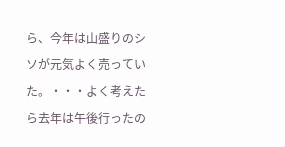ら、今年は山盛りのシソが元気よく売っていた。・・・よく考えたら去年は午後行ったの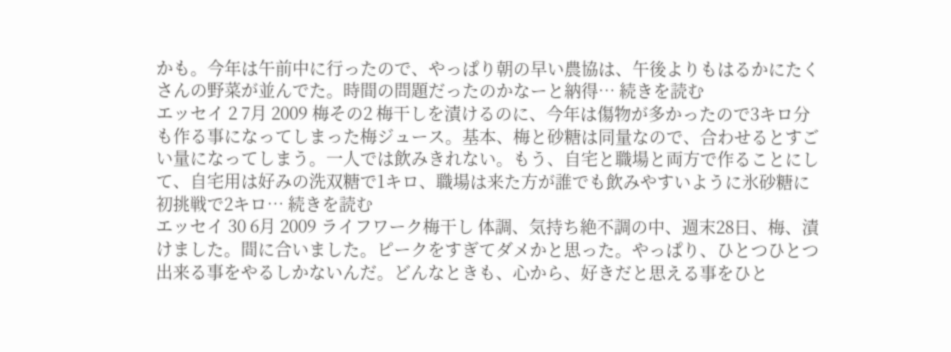かも。今年は午前中に行ったので、やっぱり朝の早い農協は、午後よりもはるかにたくさんの野菜が並んでた。時間の問題だったのかなーと納得… 続きを読む
エッセイ 2 7月 2009 梅その2 梅干しを漬けるのに、今年は傷物が多かったので3キロ分も作る事になってしまった梅ジュース。基本、梅と砂糖は同量なので、合わせるとすごい量になってしまう。一人では飲みきれない。もう、自宅と職場と両方で作ることにして、自宅用は好みの洗双糖で1キロ、職場は来た方が誰でも飲みやすいように氷砂糖に初挑戦で2キロ… 続きを読む
エッセイ 30 6月 2009 ライフワーク梅干し 体調、気持ち絶不調の中、週末28日、梅、漬けました。間に合いました。ピークをすぎてダメかと思った。やっぱり、ひとつひとつ出来る事をやるしかないんだ。どんなときも、心から、好きだと思える事をひと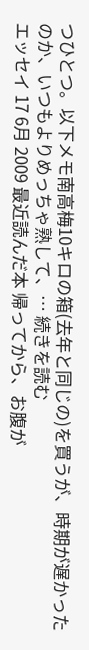つひとつ。以下メモ南高梅10キロの箱(去年と同じの)を買うが、時期が遅かったのか、いつもよりめっちゃ熟して、… 続きを読む
エッセイ 17 6月 2009 最近読んだ本 帰ってから、お腹が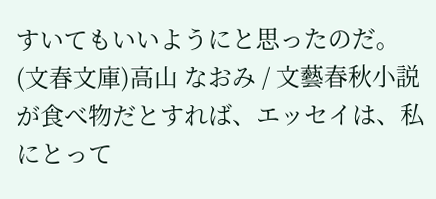すいてもいいようにと思ったのだ。 (文春文庫)高山 なおみ / 文藝春秋小説が食べ物だとすれば、エッセイは、私にとって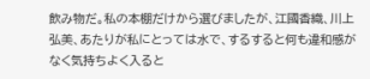飲み物だ。私の本棚だけから選びましたが、江國香織、川上弘美、あたりが私にとっては水で、するすると何も違和感がなく気持ちよく入ると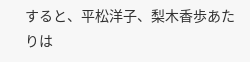すると、平松洋子、梨木香歩あたりは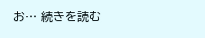お… 続きを読む